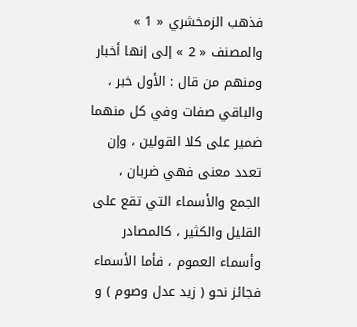فذهب الزمخشري « 1 » والمصنف « 2 » إلى إنها أخبار ومنهم من قال : الأول خبر ، والباقي صفات وفي كل منهما ضمير على كلا القولين ، وإن تعدد معنى فهي ضربان ، الجمع والأسماء التي تقع على القليل والكثير ، كالمصادر وأسماء العموم ، فأما الأسماء فجائز نحو ( زيد عدل وصوم ) و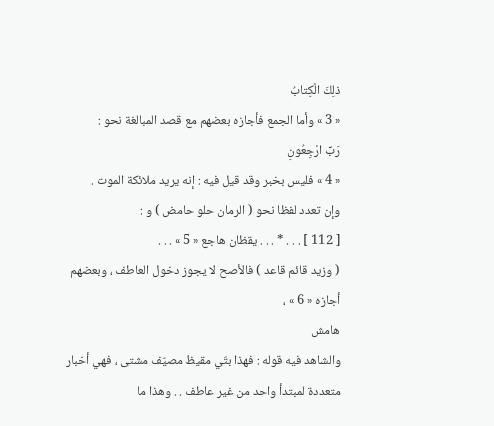ذلِكَ الْكِتابُ
« 3 » وأما الجمع فأجازه بعضهم مع قصد المبالغة نحو :
رَبِّ ارْجِعُونِ
« 4 » فليس بخبر وقد قيل فيه : إنه يريد ملائكة الموت .
وإن تعدد لفظا نحو ( الرمان حلو حامض ) و :
[ 112 ] . . . * . . . يقظان هاجع « 5 » . . .
( وزيد قائم قاعد ) فالأصح لا يجوز دخول العاطف ، وبعضهم أجازه « 6 » ،
هامش
والشاهد فيه قوله : فهذا بتّي مقيظ مصيّف مشتى ، فهي أخبار متعددة لمبتدأ واحد من غير عاطف . . وهذا ما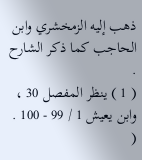ذهب إليه الزمخشري وابن الحاجب كما ذكر الشارح .
( 1 ) ينظر المفصل 30 ، وابن يعيش 1 / 99 - 100 .
(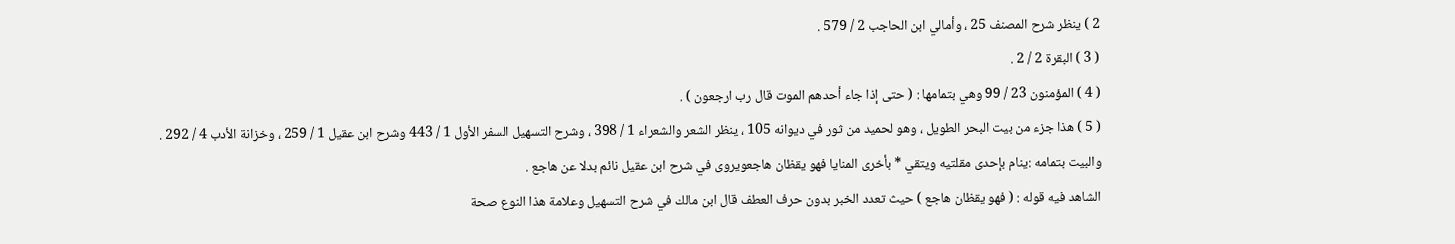2 ) ينظر شرح المصنف 25 ، وأمالي ابن الحاجب 2 / 579 .
( 3 ) البقرة 2 / 2 .
( 4 ) المؤمنون 23 / 99 وهي بتمامها : ( حتى إذا جاء أحدهم الموت قال رب ارجعون ) .
( 5 ) هذا جزء من بيت البحر الطويل ، وهو لحميد من ثور في ديوانه 105 ، ينظر الشعر والشعراء 1 / 398 ، وشرح التسهيل السفر الأول 1 / 443 وشرح ابن عقيل 1 / 259 ، وخزانة الأدب 4 / 292 .
والبيت بتمامه :ينام بإحدى مقلتيه ويتقي * بأخرى المنايا فهو يقظان هاجعويروى في شرح ابن عقيل نائم بدلا عن هاجع .
الشاهد فيه قوله : ( فهو يقظان هاجع ) حيث تعدد الخبر بدون حرف العطف قال ابن مالك في شرح التسهيل وعلامة هذا النوع صحة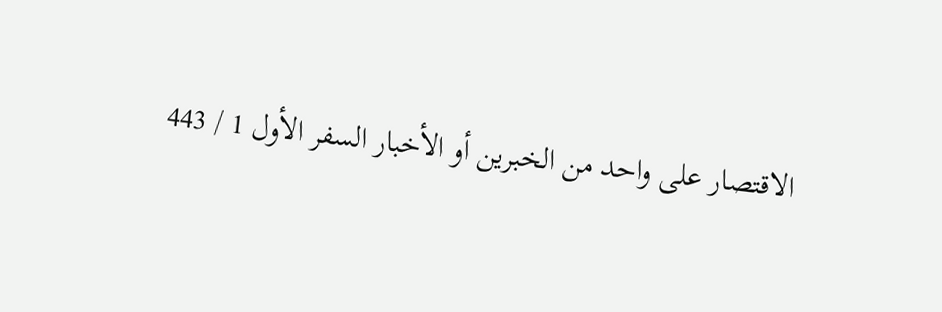الاقتصار على واحد من الخبرين أو الأخبار السفر الأول 1 / 443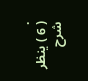.
( 6 ) ينظر شرح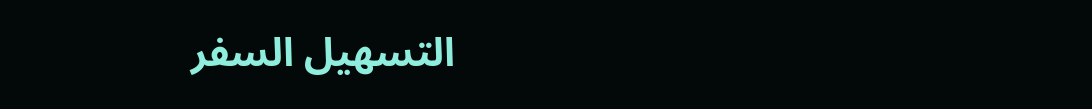التسهيل السفر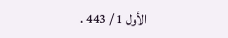الأول 1 / 443 .